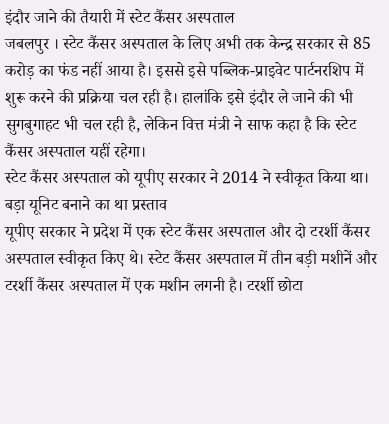इंदौर जाने की तैयारी में स्टेट कैंसर अस्पताल
जबलपुर । स्टेट कैंसर अस्पताल के लिए अभी तक केन्द्र सरकार से 85 करोड़ का फंड नहीं आया है। इससे इसे पब्लिक-प्राइवेट पार्टनरशिप में शुरू करने की प्रक्रिया चल रही है। हालांकि इसे इंदौर ले जाने की भी सुगबुगाहट भी चल रही है, लेकिन वित्त मंत्री ने साफ कहा है कि स्टेट कैंसर अस्पताल यहीं रहेगा।
स्टेट कैंसर अस्पताल को यूपीए सरकार ने 2014 ने स्वीकृत किया था।
बड़ा यूनिट बनाने का था प्रस्ताव
यूपीए सरकार ने प्रदेश में एक स्टेट कैंसर अस्पताल और दो टरर्शी कैंसर अस्पताल स्वीकृत किए थे। स्टेट कैंसर अस्पताल में तीन बड़ी मशीनें और टरर्शी कैंसर अस्पताल में एक मशीन लगनी है। टरर्शी छोटा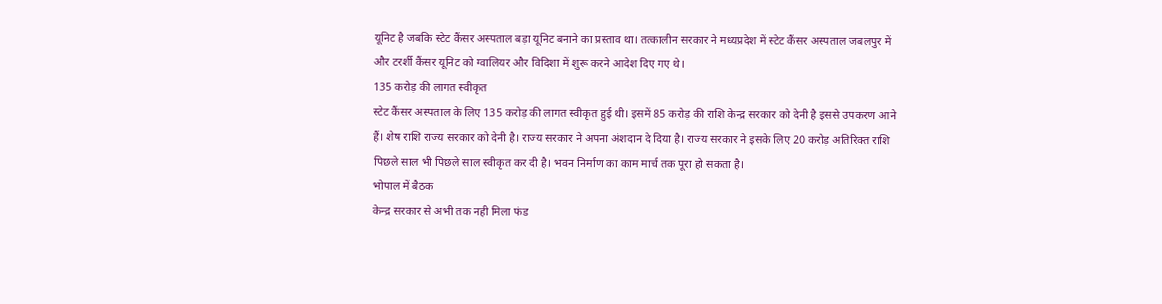यूनिट है जबकि स्टेट कैंसर अस्पताल बड़ा यूनिट बनाने का प्रस्ताव था। तत्कालीन सरकार ने मध्यप्रदेश में स्टेट कैंसर अस्पताल जबलपुर में और टरर्शी कैंसर यूनिट को ग्वालियर और विदिशा में शुरू करने आदेश दिए गए थे।
135 करोड़ की लागत स्वीकृत
स्टेट कैंसर अस्पताल के लिए 135 करोड़ की लागत स्वीकृत हुई थी। इसमें 85 करोड़ की राशि केन्द्र सरकार को देनी है इससे उपकरण आने हैं। शेष राशि राज्य सरकार को देनी है। राज्य सरकार ने अपना अंशदान दे दिया है। राज्य सरकार ने इसके लिए 20 करोड़ अतिरिक्त राशि पिछले साल भी पिछले साल स्वीकृत कर दी है। भवन निर्माण का काम मार्च तक पूरा हो सकता है।
भोपाल में बैठक
केन्द्र सरकार से अभी तक नही मिला फंड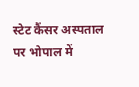स्टेट कैंसर अस्पताल पर भोपाल में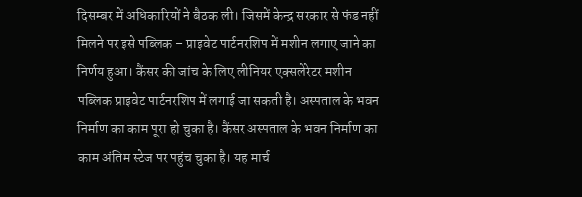दिसम्बर में अधिकारियों ने बैठक ली। जिसमें केन्द्र सरकार से फंड नहीं मिलने पर इसे पब्लिक – प्राइवेट पार्टनरशिप में मशीन लगाए जाने का निर्णय हुआ। कैंसर की जांच के लिए लीनियर एक्सलेरेटर मशीन पब्लिक प्राइवेट पार्टनरशिप में लगाई जा सकती है। अस्पताल के भवन निर्माण का काम पूरा हो चुका है। कैंसर अस्पताल के भवन निर्माण का काम अंतिम स्टेज पर पहुंच चुका है। यह मार्च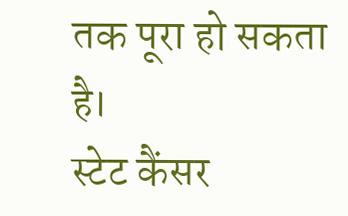तक पूरा हो सकता है।
स्टेट कैंसर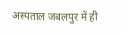अस्पताल जबलपुर में ही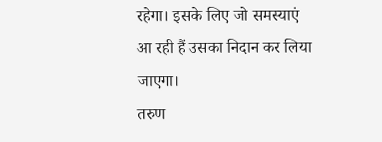रहेगा। इसके लिए जो समस्याएं आ रही हैं उसका निदान कर लिया जाएगा।
तरुण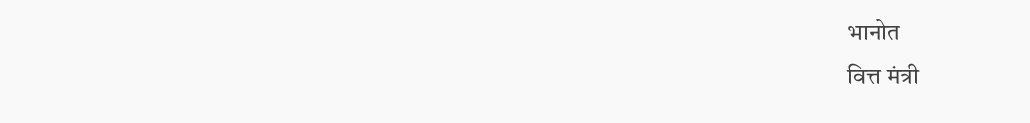भानोत
वित्त मंत्री